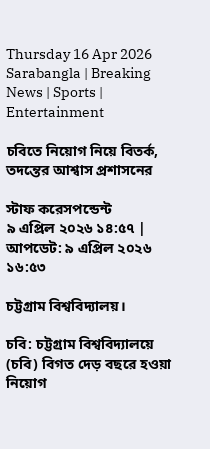Thursday 16 Apr 2026
Sarabangla | Breaking News | Sports | Entertainment

চবিতে নিয়োগ নিয়ে বিতর্ক, তদন্তের আশ্বাস প্রশাসনের

স্টাফ করেসপন্ডেন্ট
৯ এপ্রিল ২০২৬ ১৪:৫৭ | আপডেট: ৯ এপ্রিল ২০২৬ ১৬:৫৩

চট্টগ্রাম বিশ্ববিদ্যালয়।

চবি: চট্টগ্রাম বিশ্ববিদ্যালয়ে (চবি) বিগত দেড় বছরে হওয়া নিয়োগ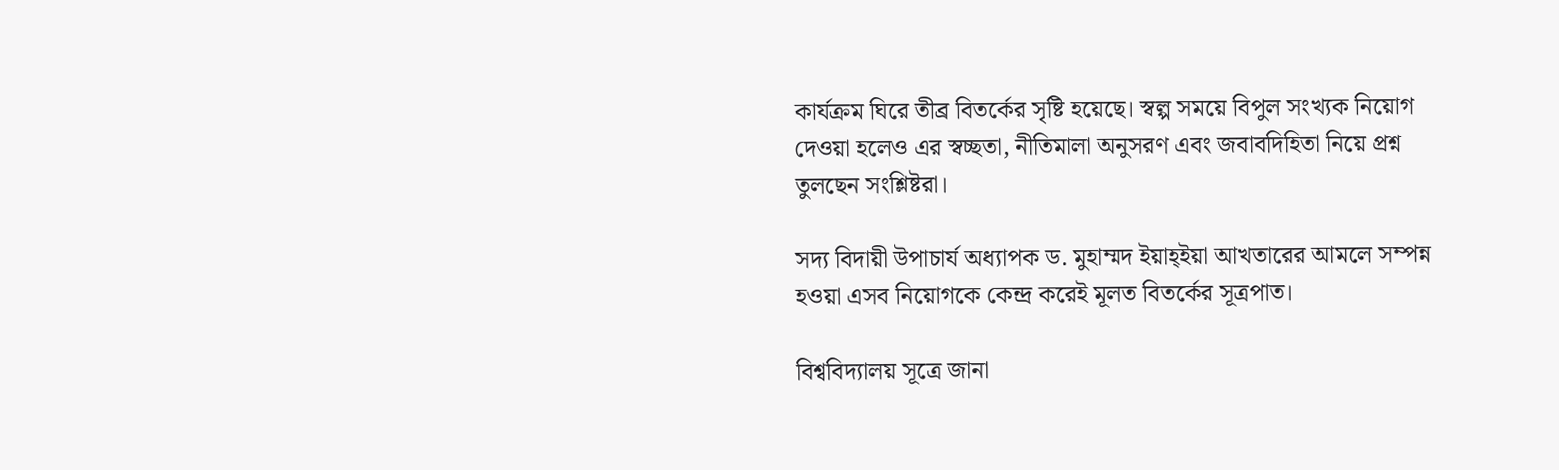কার্যক্রম ঘিরে তীব্র বিতর্কের সৃষ্টি হয়েছে। স্বল্প সময়ে বিপুল সংখ্যক নিয়োগ দেওয়া হলেও এর স্বচ্ছতা, নীতিমালা অনুসরণ এবং জবাবদিহিতা নিয়ে প্রশ্ন তুলছেন সংশ্লিষ্টরা।

সদ্য বিদায়ী উপাচার্য অধ্যাপক ড. মুহাম্মদ ইয়াহ্‌ইয়া আখতারের আমলে সম্পন্ন হওয়া এসব নিয়োগকে কেন্দ্র করেই মূলত বিতর্কের সূত্রপাত।

বিশ্ববিদ্যালয় সূত্রে জানা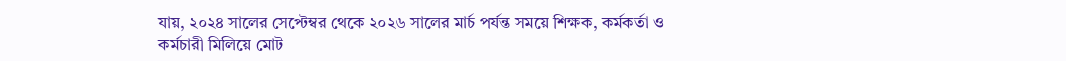যায়, ২০২৪ সালের সেপ্টেম্বর থেকে ২০২৬ সালের মার্চ পর্যন্ত সময়ে শিক্ষক, কর্মকর্তা ও কর্মচারী মিলিয়ে মোট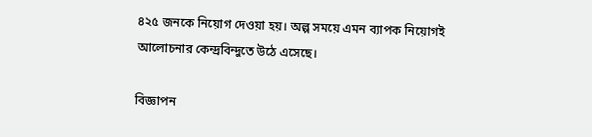৪২৫ জনকে নিয়োগ দেওয়া হয়। অল্প সময়ে এমন ব্যাপক নিয়োগই আলোচনার কেন্দ্রবিন্দুতে উঠে এসেছে।

বিজ্ঞাপন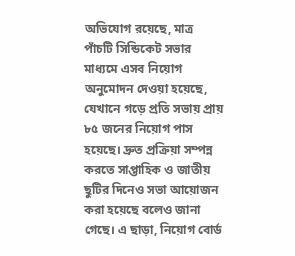অভিযোগ রয়েছে, মাত্র পাঁচটি সিন্ডিকেট সভার মাধ্যমে এসব নিয়োগ অনুমোদন দেওয়া হয়েছে, যেখানে গড়ে প্রতি সভায় প্রায় ৮৫ জনের নিয়োগ পাস হয়েছে। দ্রুত প্রক্রিয়া সম্পন্ন করতে সাপ্তাহিক ও জাতীয় ছুটির দিনেও সভা আয়োজন করা হয়েছে বলেও জানা গেছে। এ ছাড়া, নিয়োগ বোর্ড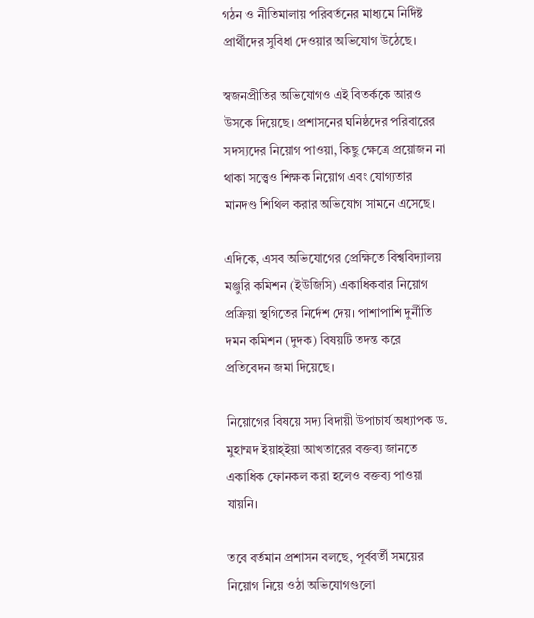গঠন ও নীতিমালায় পরিবর্তনের মাধ্যমে নির্দিষ্ট প্রার্থীদের সুবিধা দেওয়ার অভিযোগ উঠেছে।

স্বজনপ্রীতির অভিযোগও এই বিতর্ককে আরও উসকে দিয়েছে। প্রশাসনের ঘনিষ্ঠদের পরিবারের সদস্যদের নিয়োগ পাওয়া, কিছু ক্ষেত্রে প্রয়োজন না থাকা সত্ত্বেও শিক্ষক নিয়োগ এবং যোগ্যতার মানদণ্ড শিথিল করার অভিযোগ সামনে এসেছে।

এদিকে, এসব অভিযোগের প্রেক্ষিতে বিশ্ববিদ্যালয় মঞ্জুরি কমিশন (ইউজিসি) একাধিকবার নিয়োগ প্রক্রিয়া স্থগিতের নির্দেশ দেয়। পাশাপাশি দুর্নীতি দমন কমিশন (দুদক) বিষয়টি তদন্ত করে প্রতিবেদন জমা দিয়েছে।

নিয়োগের বিষয়ে সদ্য বিদায়ী উপাচার্য অধ্যাপক ড. মুহাম্মদ ইয়াহ্‌ইয়া আখতারের বক্তব্য জানতে একাধিক ফোনকল করা হলেও বক্তব্য পাওয়া যায়নি।

তবে বর্তমান প্রশাসন বলছে, পূর্ববর্তী সময়ের নিয়োগ নিয়ে ওঠা অভিযোগগুলো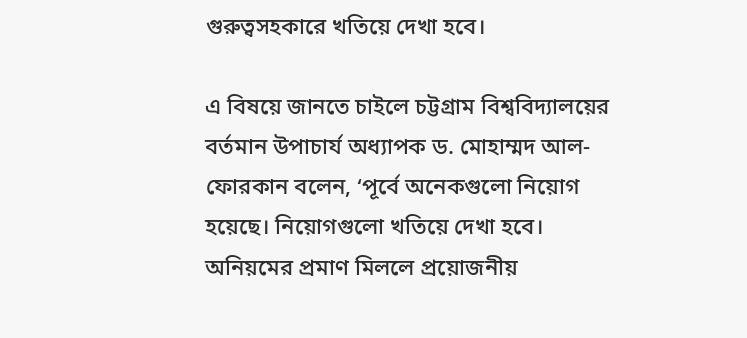গুরুত্বসহকারে খতিয়ে দেখা হবে।

এ বিষয়ে জানতে চাইলে চট্টগ্রাম বিশ্ববিদ্যালয়ের বর্তমান উপাচার্য অধ্যাপক ড. মোহাম্মদ আল-ফোরকান বলেন, ‘পূর্বে অনেকগুলো নিয়োগ হয়েছে। নিয়োগগুলো খতিয়ে দেখা হবে। অনিয়মের প্রমাণ মিললে প্রয়োজনীয়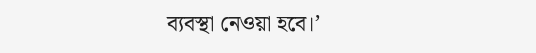ব্যবস্থা নেওয়া হবে।’